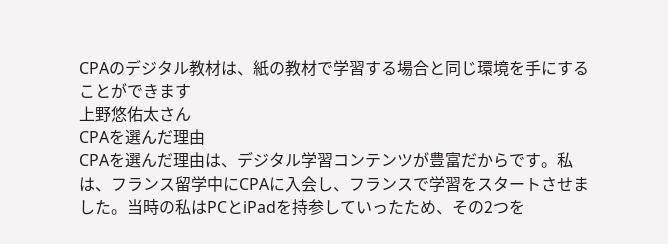CPAのデジタル教材は、紙の教材で学習する場合と同じ環境を手にすることができます
上野悠佑太さん
CPAを選んだ理由
CPAを選んだ理由は、デジタル学習コンテンツが豊富だからです。私は、フランス留学中にCPAに入会し、フランスで学習をスタートさせました。当時の私はPCとiPadを持参していったため、その2つを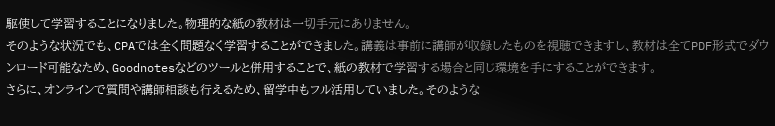駆使して学習することになりました。物理的な紙の教材は一切手元にありません。
そのような状況でも、CPAでは全く問題なく学習することができました。講義は事前に講師が収録したものを視聴できますし、教材は全てPDF形式でダウンロード可能なため、Goodnotesなどのツールと併用することで、紙の教材で学習する場合と同じ環境を手にすることができます。
さらに、オンラインで質問や講師相談も行えるため、留学中もフル活用していました。そのような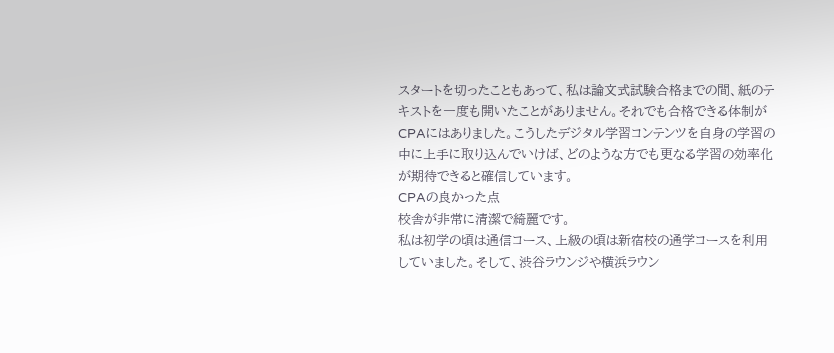スタートを切ったこともあって、私は論文式試験合格までの間、紙のテキストを一度も開いたことがありません。それでも合格できる体制がCPAにはありました。こうしたデジタル学習コンテンツを自身の学習の中に上手に取り込んでいけば、どのような方でも更なる学習の効率化が期待できると確信しています。
CPAの良かった点
校舎が非常に清潔で綺麗です。
私は初学の頃は通信コース、上級の頃は新宿校の通学コースを利用していました。そして、渋谷ラウンジや横浜ラウン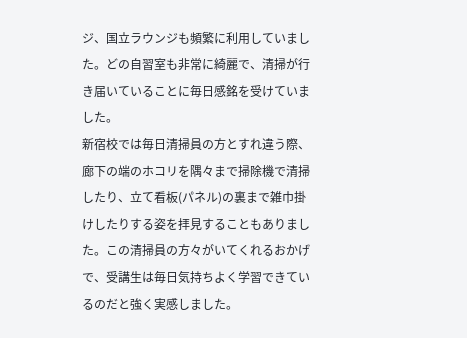ジ、国立ラウンジも頻繁に利用していました。どの自習室も非常に綺麗で、清掃が行き届いていることに毎日感銘を受けていました。
新宿校では毎日清掃員の方とすれ違う際、廊下の端のホコリを隅々まで掃除機で清掃したり、立て看板(パネル)の裏まで雑巾掛けしたりする姿を拝見することもありました。この清掃員の方々がいてくれるおかげで、受講生は毎日気持ちよく学習できているのだと強く実感しました。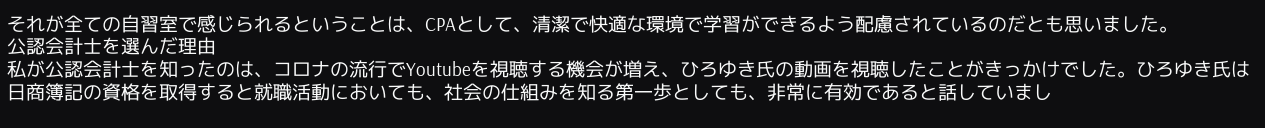それが全ての自習室で感じられるということは、CPAとして、清潔で快適な環境で学習ができるよう配慮されているのだとも思いました。
公認会計士を選んだ理由
私が公認会計士を知ったのは、コロナの流行でYoutubeを視聴する機会が増え、ひろゆき氏の動画を視聴したことがきっかけでした。ひろゆき氏は日商簿記の資格を取得すると就職活動においても、社会の仕組みを知る第一歩としても、非常に有効であると話していまし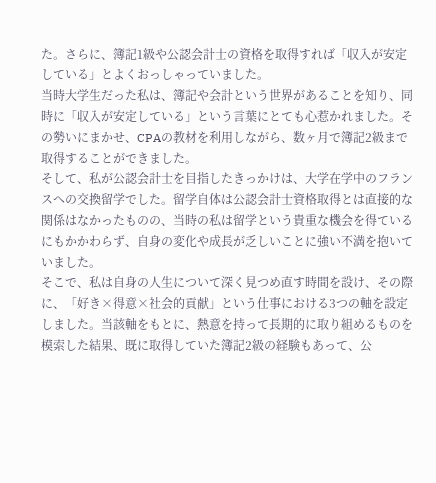た。さらに、簿記1級や公認会計士の資格を取得すれば「収入が安定している」とよくおっしゃっていました。
当時大学生だった私は、簿記や会計という世界があることを知り、同時に「収入が安定している」という言葉にとても心惹かれました。その勢いにまかせ、CPAの教材を利用しながら、数ヶ月で簿記2級まで取得することができました。
そして、私が公認会計士を目指したきっかけは、大学在学中のフランスへの交換留学でした。留学自体は公認会計士資格取得とは直接的な関係はなかったものの、当時の私は留学という貴重な機会を得ているにもかかわらず、自身の変化や成長が乏しいことに強い不満を抱いていました。
そこで、私は自身の人生について深く見つめ直す時間を設け、その際に、「好き×得意×社会的貢献」という仕事における3つの軸を設定しました。当該軸をもとに、熱意を持って長期的に取り組めるものを模索した結果、既に取得していた簿記2級の経験もあって、公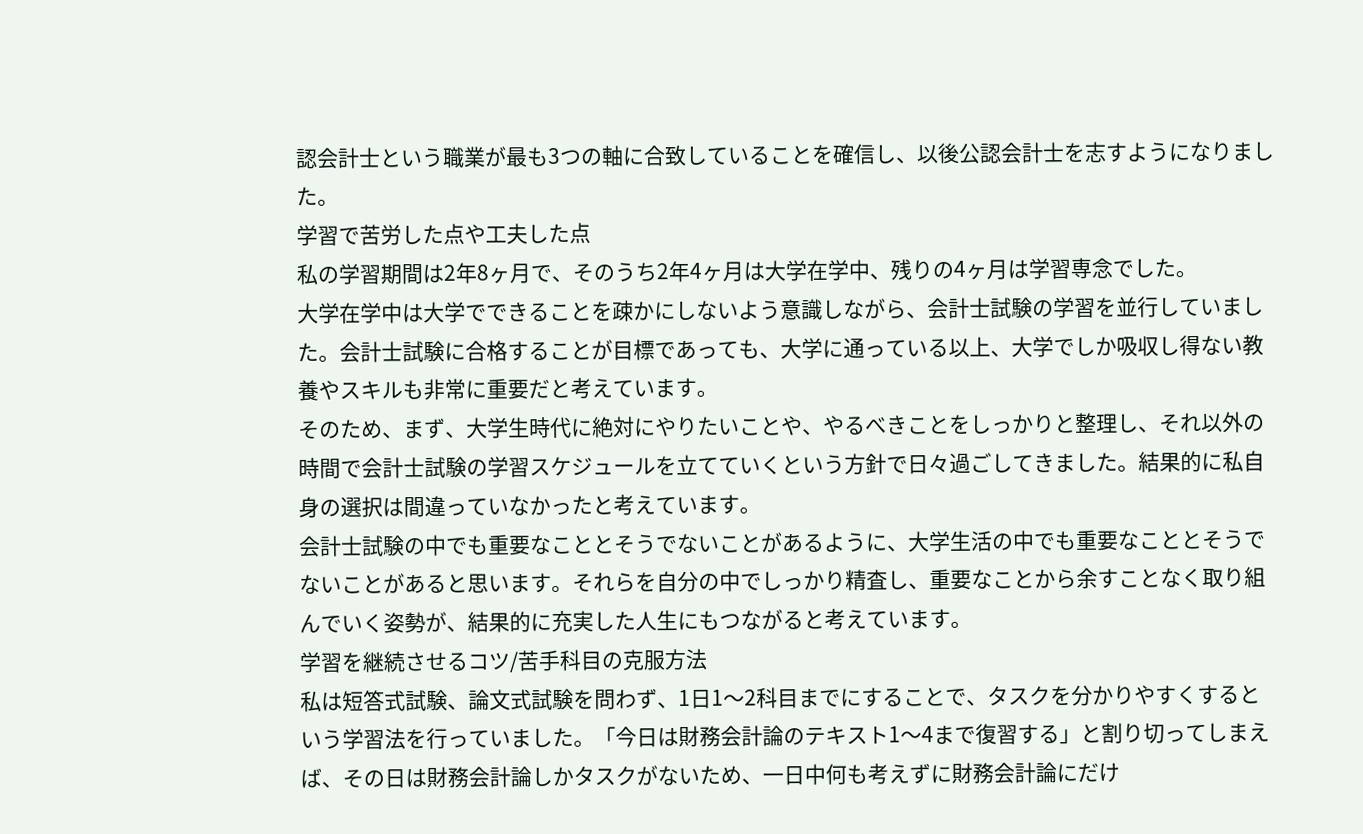認会計士という職業が最も3つの軸に合致していることを確信し、以後公認会計士を志すようになりました。
学習で苦労した点や工夫した点
私の学習期間は2年8ヶ月で、そのうち2年4ヶ月は大学在学中、残りの4ヶ月は学習専念でした。
大学在学中は大学でできることを疎かにしないよう意識しながら、会計士試験の学習を並行していました。会計士試験に合格することが目標であっても、大学に通っている以上、大学でしか吸収し得ない教養やスキルも非常に重要だと考えています。
そのため、まず、大学生時代に絶対にやりたいことや、やるべきことをしっかりと整理し、それ以外の時間で会計士試験の学習スケジュールを立てていくという方針で日々過ごしてきました。結果的に私自身の選択は間違っていなかったと考えています。
会計士試験の中でも重要なこととそうでないことがあるように、大学生活の中でも重要なこととそうでないことがあると思います。それらを自分の中でしっかり精査し、重要なことから余すことなく取り組んでいく姿勢が、結果的に充実した人生にもつながると考えています。
学習を継続させるコツ/苦手科目の克服方法
私は短答式試験、論文式試験を問わず、1日1〜2科目までにすることで、タスクを分かりやすくするという学習法を行っていました。「今日は財務会計論のテキスト1〜4まで復習する」と割り切ってしまえば、その日は財務会計論しかタスクがないため、一日中何も考えずに財務会計論にだけ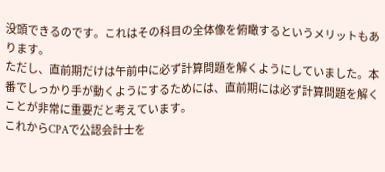没頭できるのです。これはその科目の全体像を俯瞰するというメリットもあります。
ただし、直前期だけは午前中に必ず計算問題を解くようにしていました。本番でしっかり手が動くようにするためには、直前期には必ず計算問題を解くことが非常に重要だと考えています。
これからCPAで公認会計士を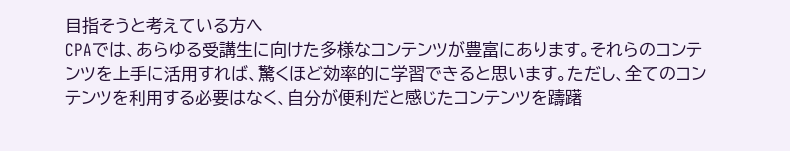目指そうと考えている方へ
CPAでは、あらゆる受講生に向けた多様なコンテンツが豊富にあります。それらのコンテンツを上手に活用すれば、驚くほど効率的に学習できると思います。ただし、全てのコンテンツを利用する必要はなく、自分が便利だと感じたコンテンツを躊躇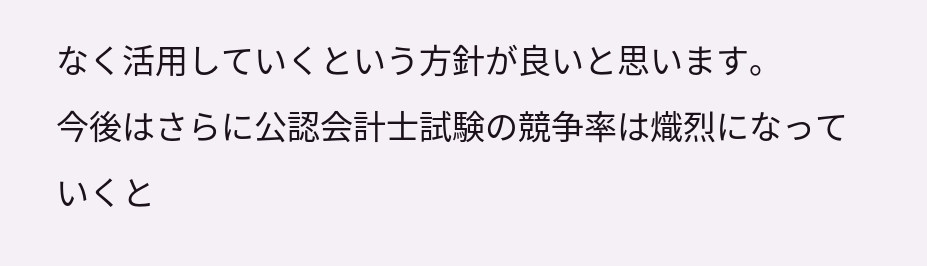なく活用していくという方針が良いと思います。
今後はさらに公認会計士試験の競争率は熾烈になっていくと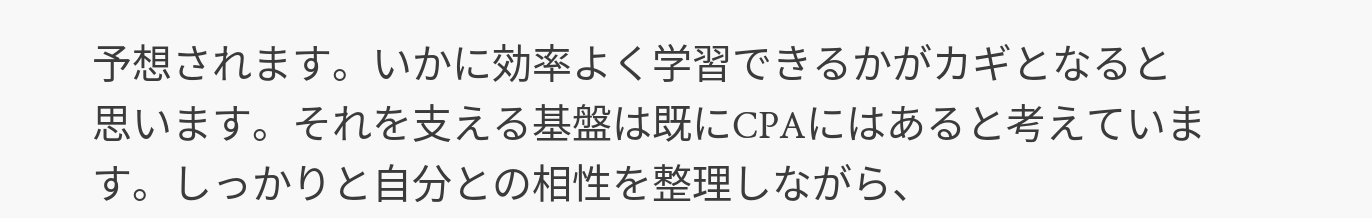予想されます。いかに効率よく学習できるかがカギとなると思います。それを支える基盤は既にCPAにはあると考えています。しっかりと自分との相性を整理しながら、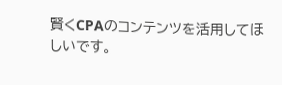賢くCPAのコンテンツを活用してほしいです。